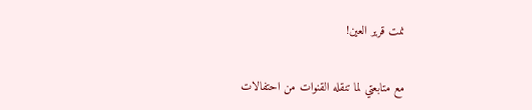نمت قرير العين!

مع متابعتي لما تنقله القنوات من احتفالات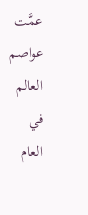عمَّت عواصم العالم في العام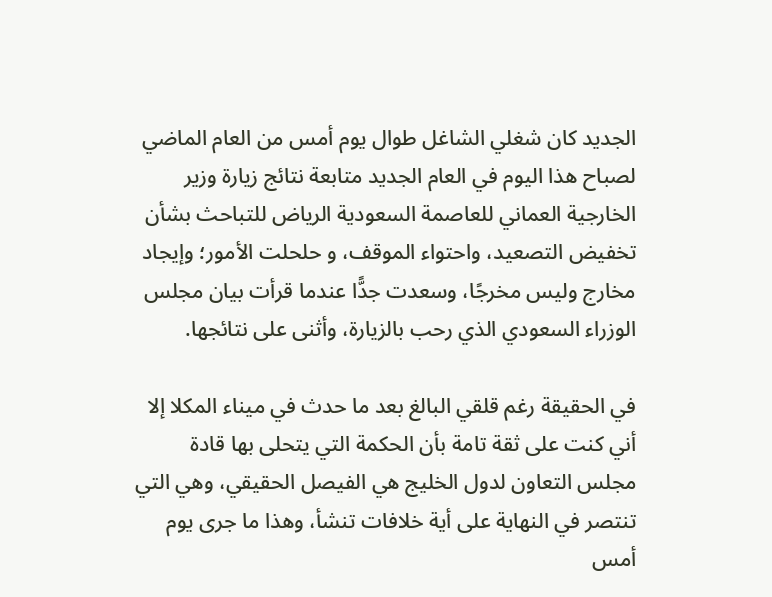الجديد كان شغلي الشاغل طوال يوم أمس من العام الماضي لصباح هذا اليوم في العام الجديد متابعة نتائج زيارة وزير الخارجية العماني للعاصمة السعودية الرياض للتباحث بشأن تخفيض التصعيد، واحتواء الموقف، و حلحلت الأمور؛ وإيجاد مخارج وليس مخرجًا، وسعدت جدًّا عندما قرأت بيان مجلس الوزراء السعودي الذي رحب بالزيارة، وأثنى على نتائجها.

في الحقيقة رغم قلقي البالغ بعد ما حدث في ميناء المكلا إلا أني كنت على ثقة تامة بأن الحكمة التي يتحلى بها قادة مجلس التعاون لدول الخليج هي الفيصل الحقيقي، وهي التي تنتصر في النهاية على أية خلافات تنشأ، وهذا ما جرى يوم أمس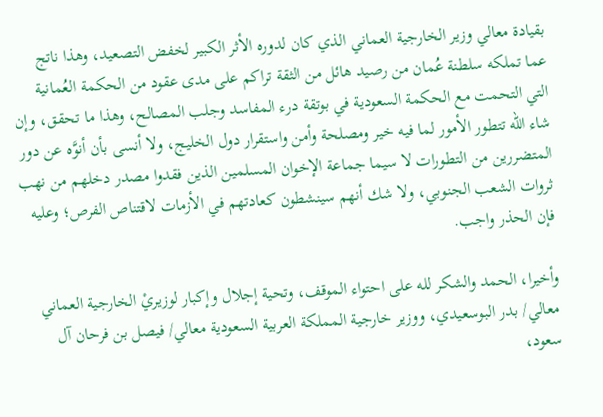بقيادة معالي وزير الخارجية العماني الذي كان لدوره الأثر الكبير لخفض التصعيد، وهذا ناتج عما تملكه سلطنة عُمان من رصيد هائل من الثقة تراكم على مدى عقود من الحكمة العُمانية التي التحمت مع الحكمة السعودية في بوتقة درء المفاسد وجلب المصالح، وهذا ما تحقق، وإن شاء الله تتطور الأمور لما فيه خير ومصلحة وأمن واستقرار دول الخليج، ولا أنسى بأن أنوَّه عن دور المتضررين من التطورات لا سيما جماعة الإخوان المسلمين الذين فقدوا مصدر دخلهم من نهب ثروات الشعب الجنوبي، ولا شك أنهم سينشطون كعادتهم في الأزمات لاقتناص الفرص؛ وعليه فإن الحذر واجب.

وأخيرا، الحمد والشكر لله على احتواء الموقف، وتحية إجلال وإكبار لوزيريْ الخارجية العماني معالي/ بدر البوسعيدي، ووزير خارجية المملكة العربية السعودية معالي/ فيصل بن فرحان آل سعود،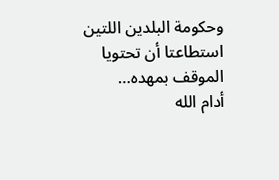وحكومة البلدين اللتين استطاعتا أن تحتويا الموقف بمهده…
أدام الله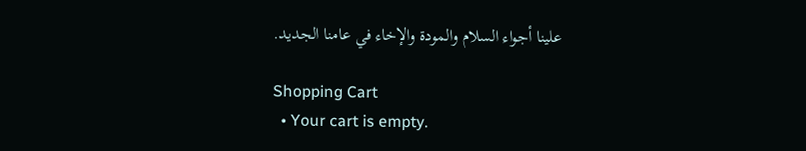علينا أجواء السلام والمودة والإخاء في عامنا الجديد.

Shopping Cart
  • Your cart is empty.